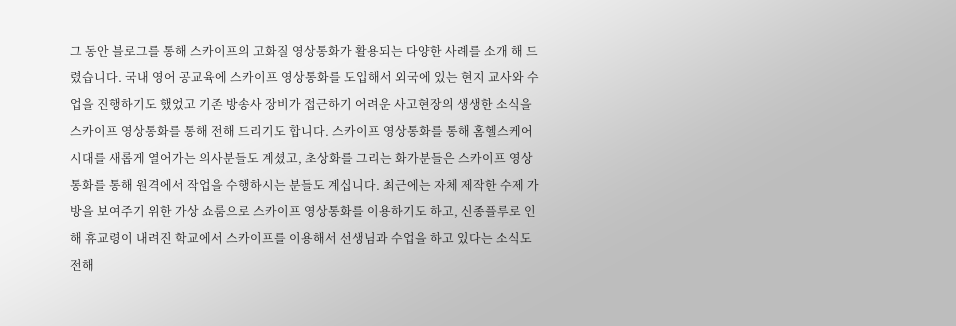그 동안 블로그를 통해 스카이프의 고화질 영상통화가 활용되는 다양한 사례를 소개 해 드렸습니다. 국내 영어 공교육에 스카이프 영상통화를 도입해서 외국에 있는 현지 교사와 수업을 진행하기도 했었고 기존 방송사 장비가 접근하기 어려운 사고현장의 생생한 소식을 스카이프 영상통화를 통해 전해 드리기도 합니다. 스카이프 영상통화를 통해 홈헬스케어 시대를 새롭게 열어가는 의사분들도 계셨고, 초상화를 그리는 화가분들은 스카이프 영상통화를 통해 원격에서 작업을 수행하시는 분들도 계십니다. 최근에는 자체 제작한 수제 가방을 보여주기 위한 가상 쇼룸으로 스카이프 영상통화를 이용하기도 하고, 신종플루로 인해 휴교령이 내려진 학교에서 스카이프를 이용해서 선생님과 수업을 하고 있다는 소식도 전해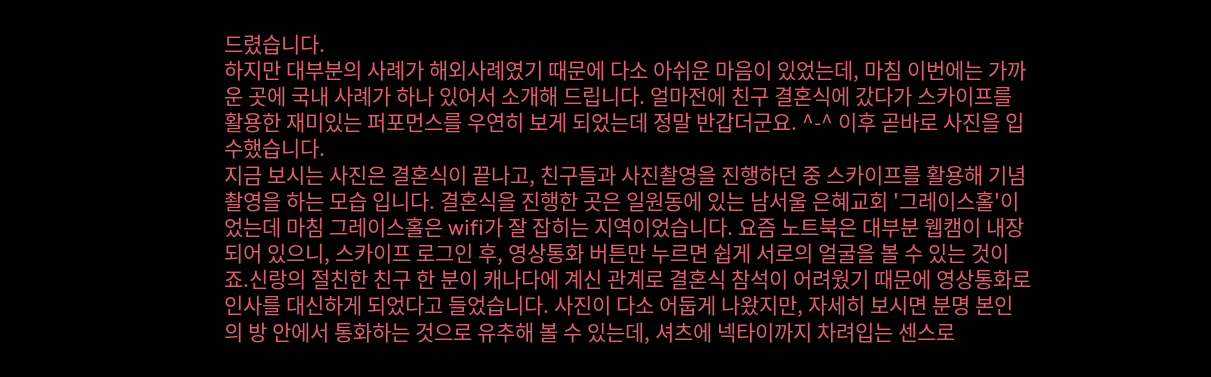드렸습니다.
하지만 대부분의 사례가 해외사례였기 때문에 다소 아쉬운 마음이 있었는데, 마침 이번에는 가까운 곳에 국내 사례가 하나 있어서 소개해 드립니다. 얼마전에 친구 결혼식에 갔다가 스카이프를 활용한 재미있는 퍼포먼스를 우연히 보게 되었는데 정말 반갑더군요. ^-^ 이후 곧바로 사진을 입수했습니다.
지금 보시는 사진은 결혼식이 끝나고, 친구들과 사진촬영을 진행하던 중 스카이프를 활용해 기념촬영을 하는 모습 입니다. 결혼식을 진행한 곳은 일원동에 있는 남서울 은혜교회 '그레이스홀'이었는데 마침 그레이스홀은 wifi가 잘 잡히는 지역이었습니다. 요즘 노트북은 대부분 웹캠이 내장되어 있으니, 스카이프 로그인 후, 영상통화 버튼만 누르면 쉽게 서로의 얼굴을 볼 수 있는 것이죠.신랑의 절친한 친구 한 분이 캐나다에 계신 관계로 결혼식 참석이 어려웠기 때문에 영상통화로 인사를 대신하게 되었다고 들었습니다. 사진이 다소 어둡게 나왔지만, 자세히 보시면 분명 본인의 방 안에서 통화하는 것으로 유추해 볼 수 있는데, 셔츠에 넥타이까지 차려입는 센스로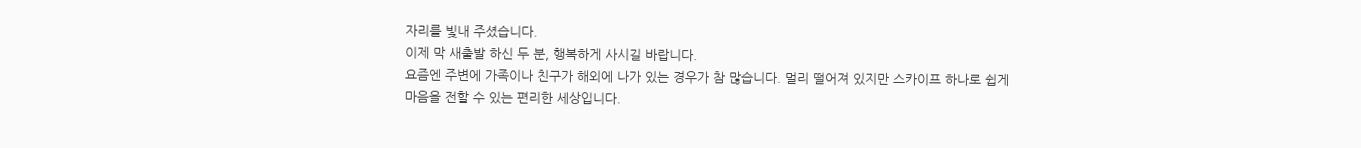자리를 빛내 주셨습니다.
이제 막 새출발 하신 두 분, 행복하게 사시길 바랍니다.
요즘엔 주변에 가족이나 친구가 해외에 나가 있는 경우가 참 많습니다. 멀리 떨어져 있지만 스카이프 하나로 쉽게 마음을 전할 수 있는 편리한 세상입니다.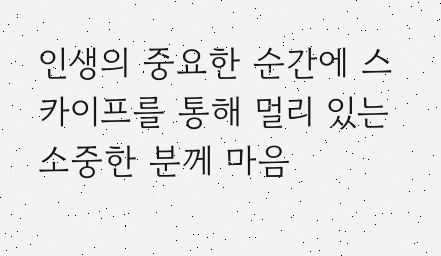인생의 중요한 순간에 스카이프를 통해 멀리 있는 소중한 분께 마음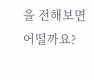을 전해보면 어떨까요?